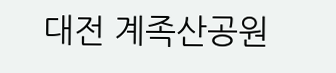대전 계족산공원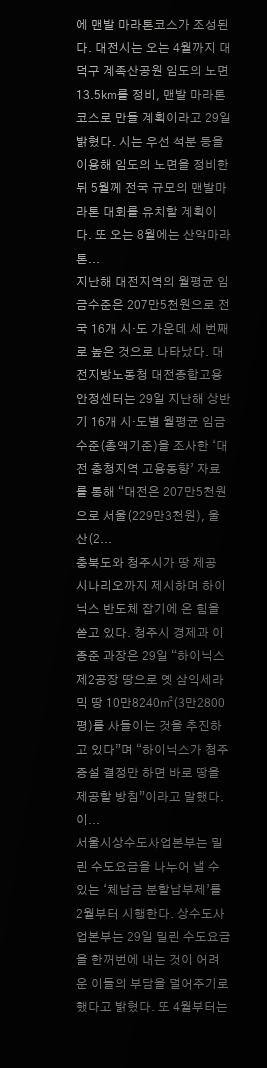에 맨발 마라톤코스가 조성된다. 대전시는 오는 4월까지 대덕구 계족산공원 임도의 노면 13.5㎞를 정비, 맨발 마라톤코스로 만들 계획이라고 29일 밝혔다. 시는 우선 석분 등을 이용해 임도의 노면을 정비한 뒤 5월께 전국 규모의 맨발마라톤 대회를 유치할 계획이다. 또 오는 8월에는 산악마라톤...
지난해 대전지역의 월평균 임금수준은 207만5천원으로 전국 16개 시·도 가운데 세 번째로 높은 것으로 나타났다. 대전지방노동청 대전종합고용안정센터는 29일 지난해 상반기 16개 시·도별 월평균 임금수준(총액기준)을 조사한 ‘대전 충청지역 고용동향’ 자료를 통해 “대전은 207만5천원으로 서울(229만3천원), 울산(2...
충북도와 청주시가 땅 제공 시나리오까지 제시하며 하이닉스 반도체 잡기에 온 힘을 쏟고 있다. 청주시 경제과 이종준 과장은 29일 “하이닉스 제2공장 땅으로 옛 삼익세라믹 땅 10만8240㎡(3만2800평)를 사들이는 것을 추진하고 있다”며 “하이닉스가 청주 증설 결정만 하면 바로 땅을 제공할 방침”이라고 말했다. 이...
서울시상수도사업본부는 밀린 수도요금을 나누어 낼 수 있는 ‘체납금 분할납부제’를 2월부터 시행한다. 상수도사업본부는 29일 밀린 수도요금을 한꺼번에 내는 것이 어려운 이들의 부담을 덜어주기로 했다고 밝혔다. 또 4월부터는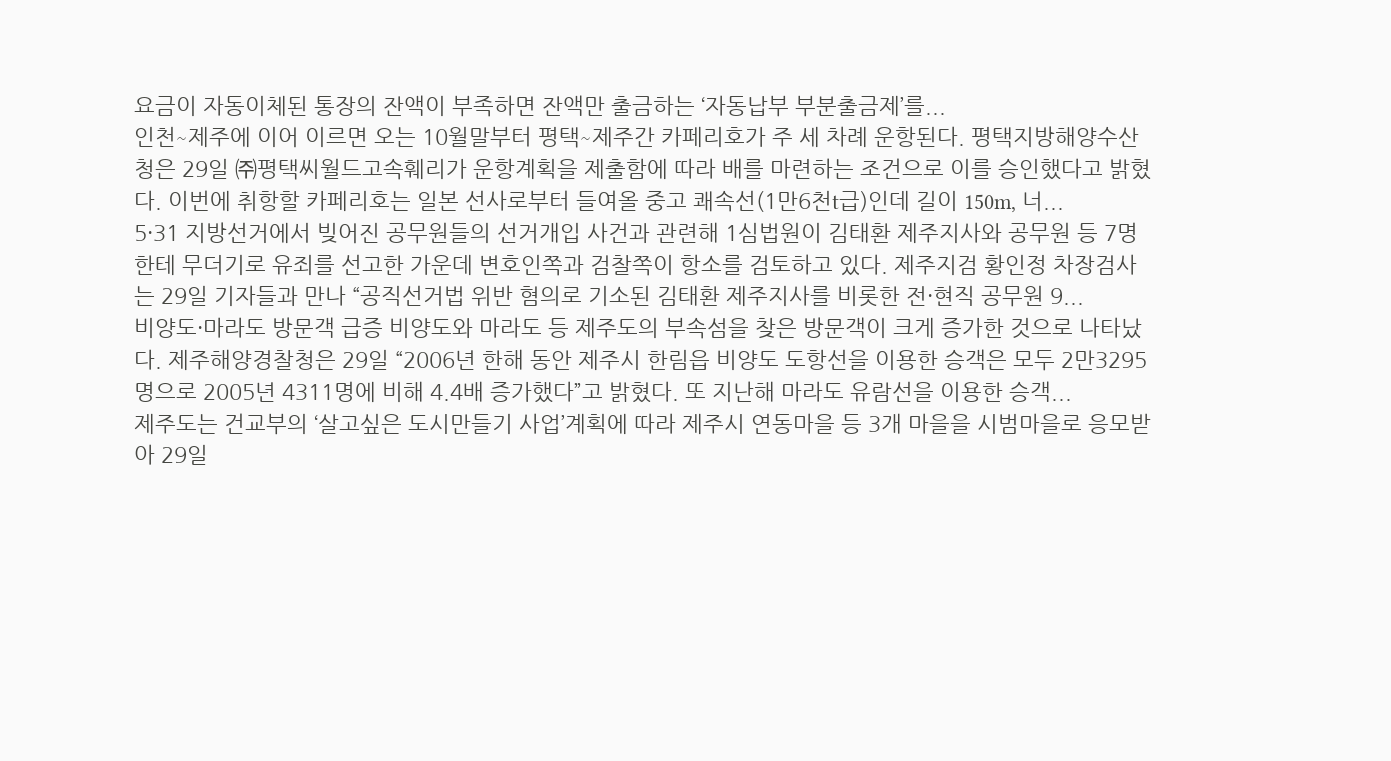요금이 자동이체된 통장의 잔액이 부족하면 잔액만 출금하는 ‘자동납부 부분출금제’를...
인천∼제주에 이어 이르면 오는 10월말부터 평택∼제주간 카페리호가 주 세 차례 운항된다. 평택지방해양수산청은 29일 ㈜평택씨월드고속훼리가 운항계획을 제출함에 따라 배를 마련하는 조건으로 이를 승인했다고 밝혔다. 이번에 취항할 카페리호는 일본 선사로부터 들여올 중고 쾌속선(1만6천t급)인데 길이 150m, 너...
5·31 지방선거에서 빚어진 공무원들의 선거개입 사건과 관련해 1심법원이 김태환 제주지사와 공무원 등 7명한테 무더기로 유죄를 선고한 가운데 변호인쪽과 검찰쪽이 항소를 검토하고 있다. 제주지검 황인정 차장검사는 29일 기자들과 만나 “공직선거법 위반 혐의로 기소된 김태환 제주지사를 비롯한 전·현직 공무원 9...
비양도·마라도 방문객 급증 비양도와 마라도 등 제주도의 부속섬을 찾은 방문객이 크게 증가한 것으로 나타났다. 제주해양경찰청은 29일 “2006년 한해 동안 제주시 한림읍 비양도 도항선을 이용한 승객은 모두 2만3295명으로 2005년 4311명에 비해 4.4배 증가했다”고 밝혔다. 또 지난해 마라도 유람선을 이용한 승객...
제주도는 건교부의 ‘살고싶은 도시만들기 사업’계획에 따라 제주시 연동마을 등 3개 마을을 시범마을로 응모받아 29일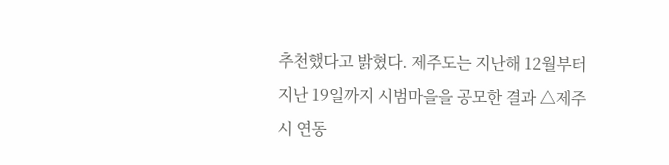추천했다고 밝혔다. 제주도는 지난해 12월부터 지난 19일까지 시범마을을 공모한 결과 △제주시 연동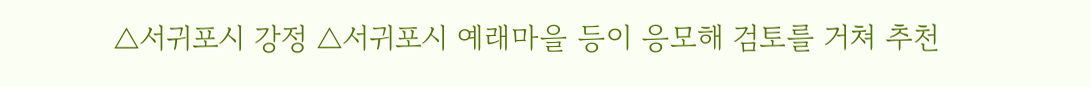△서귀포시 강정 △서귀포시 예래마을 등이 응모해 검토를 거쳐 추천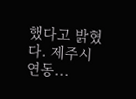했다고 밝혔다. 제주시 연동...